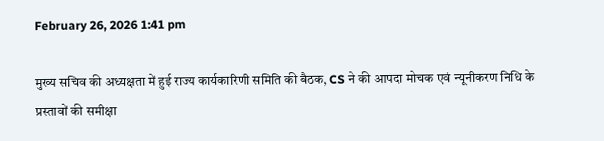February 26, 2026 1:41 pm

मुख्य सचिव की अध्यक्षता में हुई राज्य कार्यकारिणी समिति की बैठक, CS ने की आपदा मोचक एवं न्यूनीकरण निधि के प्रस्तावों की समीक्षा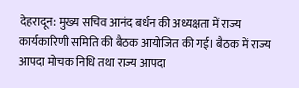देहरादून: मुख्य सचिव आनंद बर्धन की अध्यक्षता में राज्य कार्यकारिणी समिति की बैठक आयोजित की गई। बैठक में राज्य आपदा मोचक निधि तथा राज्य आपदा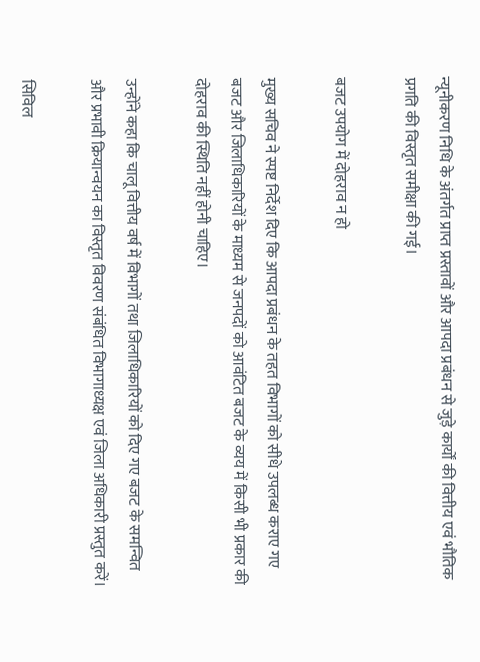न्यूनीकरण निधि के अंतर्गत प्राप्त प्रस्तावों और आपदा प्रबंधन से जुड़े कार्यों की वित्तीय एवं भौतिक प्रगति की विस्तृत समीक्षा की गई।

बजट उपयोग में दोहराव न हो

मुख्य सचिव ने स्पष्ट निर्देश दिए कि आपदा प्रबंधन के तहत विभागों को सीधे उपलब्ध कराए गए बजट और जिलाधिकारियों के माध्यम से जनपदों को आवंटित बजट के व्यय में किसी भी प्रकार की दोहराव की स्थिति नहीं होनी चाहिए।

उन्होंने कहा कि चालू वित्तीय वर्ष में विभागों तथा जिलाधिकारियों को दिए गए बजट के समन्वित और प्रभावी क्रियान्वयन का विस्तृत विवरण संबंधित विभागाध्यक्ष एवं जिला अधिकारी प्रस्तुत करें।

सिविल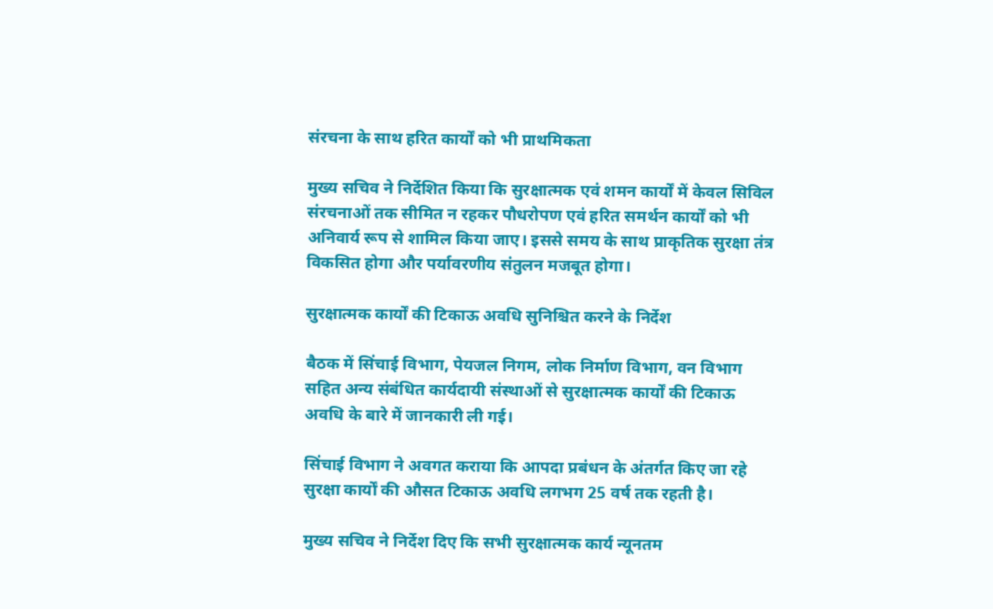संरचना के साथ हरित कार्यों को भी प्राथमिकता

मुख्य सचिव ने निर्देशित किया कि सुरक्षात्मक एवं शमन कार्यों में केवल सिविल संरचनाओं तक सीमित न रहकर पौधरोपण एवं हरित समर्थन कार्यों को भी अनिवार्य रूप से शामिल किया जाए। इससे समय के साथ प्राकृतिक सुरक्षा तंत्र विकसित होगा और पर्यावरणीय संतुलन मजबूत होगा।

सुरक्षात्मक कार्यों की टिकाऊ अवधि सुनिश्चित करने के निर्देश

बैठक में सिंचाई विभाग, पेयजल निगम, लोक निर्माण विभाग, वन विभाग सहित अन्य संबंधित कार्यदायी संस्थाओं से सुरक्षात्मक कार्यों की टिकाऊ अवधि के बारे में जानकारी ली गई।

सिंचाई विभाग ने अवगत कराया कि आपदा प्रबंधन के अंतर्गत किए जा रहे सुरक्षा कार्यों की औसत टिकाऊ अवधि लगभग 25 वर्ष तक रहती है।

मुख्य सचिव ने निर्देश दिए कि सभी सुरक्षात्मक कार्य न्यूनतम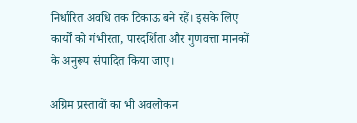निर्धारित अवधि तक टिकाऊ बने रहें। इसके लिए कार्यों को गंभीरता, पारदर्शिता और गुणवत्ता मानकों के अनुरूप संपादित किया जाए।

अग्रिम प्रस्तावों का भी अवलोकन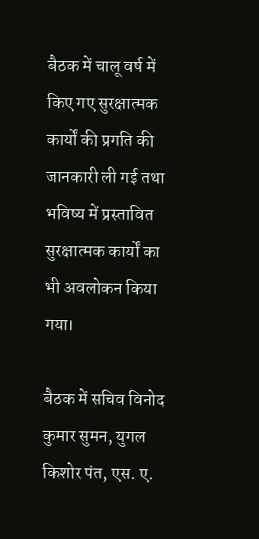बैठक में चालू वर्ष में किए गए सुरक्षात्मक कार्यों की प्रगति की जानकारी ली गई तथा भविष्य में प्रस्तावित सुरक्षात्मक कार्यों का भी अवलोकन किया गया।

बैठक में सचिव विनोद कुमार सुमन, युगल किशोर पंत, एस. ए.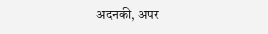अदनकी, अपर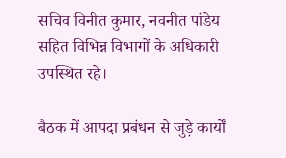सचिव विनीत कुमार, नवनीत पांडेय सहित विभिन्न विभागों के अधिकारी उपस्थित रहे।

बैठक में आपदा प्रबंधन से जुड़े कार्यों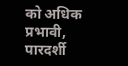को अधिक प्रभावी, पारदर्शी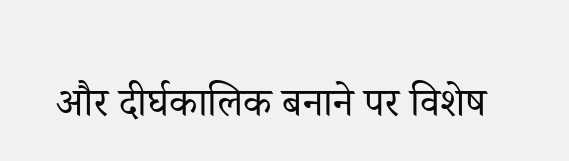और दीर्घकालिक बनाने पर विशेष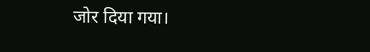जोर दिया गया।